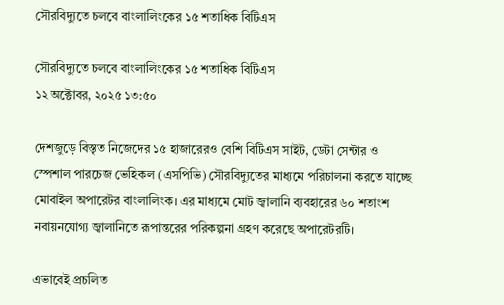সৌরবিদ্যুতে চলবে বাংলালিংকের ১৫ শতাধিক বিটিএস

সৌরবিদ্যুতে চলবে বাংলালিংকের ১৫ শতাধিক বিটিএস
১২ অক্টোবর, ২০২৫ ১৩:৫০

দেশজুড়ে বিস্তৃত নিজেদের ১৫ হাজারেরও বেশি বিটিএস সাইট, ডেটা সেন্টার ও স্পেশাল পারচেজ ভেহিকল (এসপিভি) সৌরবিদ্যুতের মাধ্যমে পরিচালনা করতে যাচ্ছে মোবাইল অপারেটর বাংলালিংক। এর মাধ্যমে মোট জ্বালানি ব্যবহারের ৬০ শতাংশ নবায়নযোগ্য জ্বালানিতে রূপান্তরের পরিকল্পনা গ্রহণ করেছে অপারেটরটি।

এভাবেই প্রচলিত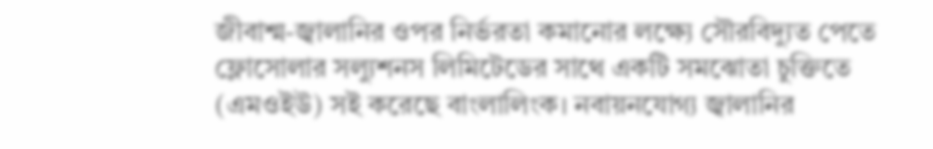জীবাশ্ম-জ্বালানির ওপর নির্ভরতা কমানোর লক্ষ্যে সৌরবিদ্যুত পেতে ফ্লোসোলার সল্যুশনস লিমিটেডের সাথে একটি সমঝোতা চুক্তিতে (এমওইউ) সই করেছে বাংলালিংক। নবায়নযোগ্য জ্বালানির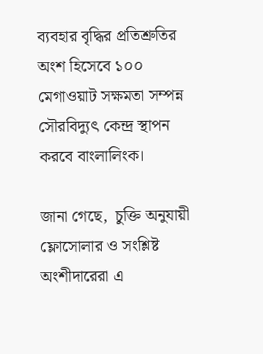ব্যবহার বৃদ্ধির প্রতিশ্রুতির অংশ হিসেবে ১০০ মেগাওয়াট সক্ষমতা সম্পন্ন সৌরবিদ্যুৎ কেন্দ্র স্থাপন করবে বাংলালিংক।

জানা গেছে,  চুক্তি অনুযায়ী ফ্লোসোলার ও সংশ্লিষ্ট অংশীদারেরা এ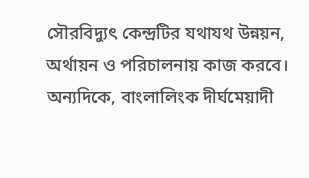সৌরবিদ্যুৎ কেন্দ্রটির যথাযথ উন্নয়ন, অর্থায়ন ও পরিচালনায় কাজ করবে। অন্যদিকে, বাংলালিংক দীর্ঘমেয়াদী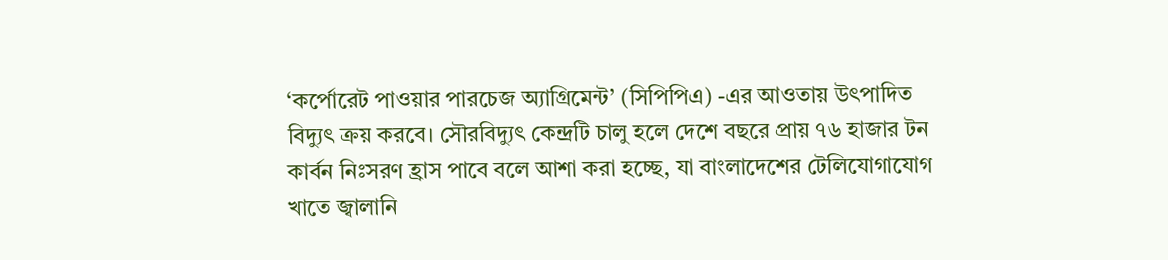‘কর্পোরেট পাওয়ার পারচেজ অ্যাগ্রিমেন্ট’ (সিপিপিএ) -এর আওতায় উৎপাদিত বিদ্যুৎ ক্রয় করবে। সৌরবিদ্যুৎ কেন্দ্রটি চালু হলে দেশে বছরে প্রায় ৭৬ হাজার টন কার্বন নিঃসরণ হ্রাস পাবে বলে আশা করা হচ্ছে, যা বাংলাদেশের টেলিযোগাযোগ খাতে জ্বালানি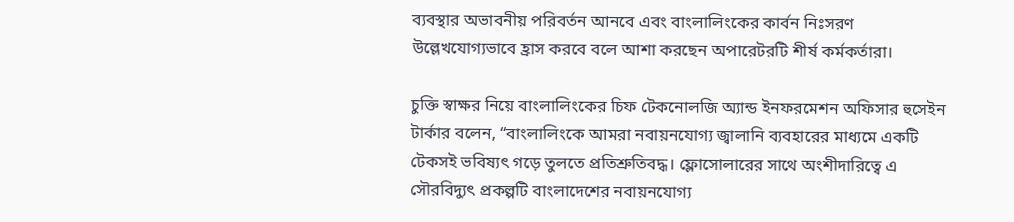ব্যবস্থার অভাবনীয় পরিবর্তন আনবে এবং বাংলালিংকের কার্বন নিঃসরণ উল্লেখযোগ্যভাবে হ্রাস করবে বলে আশা করছেন অপারেটরটি শীর্ষ কর্মকর্তারা।

চুক্তি স্বাক্ষর নিয়ে বাংলালিংকের চিফ টেকনোলজি অ্যান্ড ইনফরমেশন অফিসার হুসেইন টার্কার বলেন, “বাংলালিংকে আমরা নবায়নযোগ্য জ্বালানি ব্যবহারের মাধ্যমে একটি টেকসই ভবিষ্যৎ গড়ে তুলতে প্রতিশ্রুতিবদ্ধ। ফ্লোসোলারের সাথে অংশীদারিত্বে এ সৌরবিদ্যুৎ প্রকল্পটি বাংলাদেশের নবায়নযোগ্য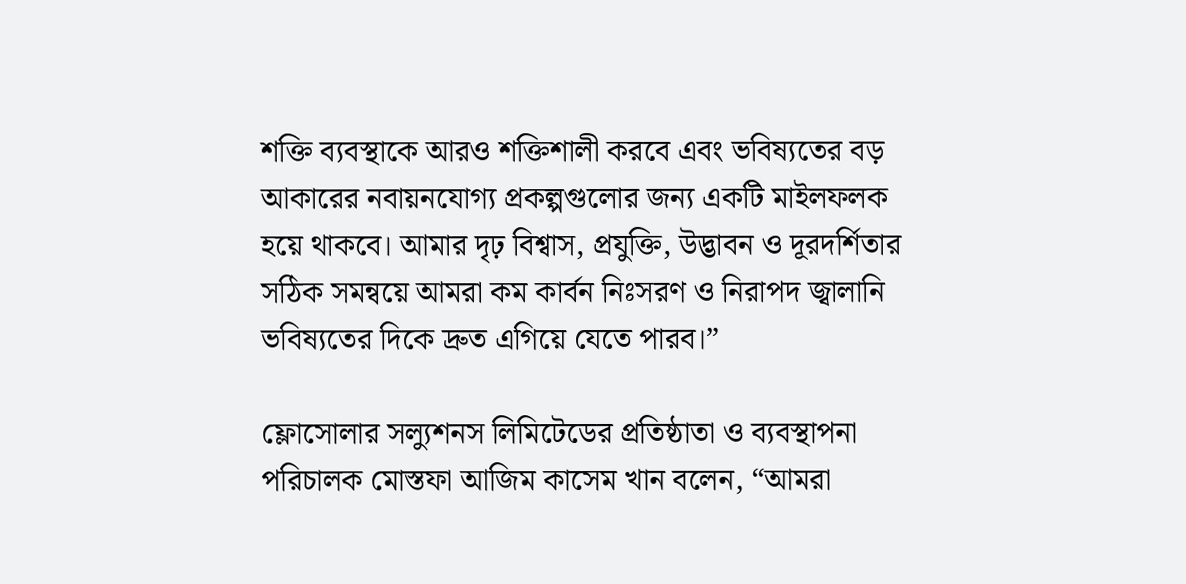শক্তি ব্যবস্থাকে আরও শক্তিশালী করবে এবং ভবিষ্যতের বড় আকারের নবায়নযোগ্য প্রকল্পগুলোর জন্য একটি মাইলফলক হয়ে থাকবে। আমার দৃঢ় বিশ্বাস, প্রযুক্তি, উদ্ভাবন ও দূরদর্শিতার সঠিক সমন্বয়ে আমরা কম কার্বন নিঃসরণ ও নিরাপদ জ্বালানি ভবিষ্যতের দিকে দ্রুত এগিয়ে যেতে পারব।”

ফ্লোসোলার সল্যুশনস লিমিটেডের প্রতিষ্ঠাতা ও ব্যবস্থাপনা পরিচালক মোস্তফা আজিম কাসেম খান বলেন, “আমরা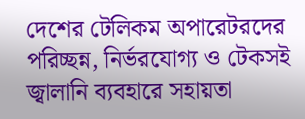দেশের টেলিকম অপারেটরদের পরিচ্ছন্ন, নির্ভরযোগ্য ও টেকসই জ্বালানি ব্যবহারে সহায়তা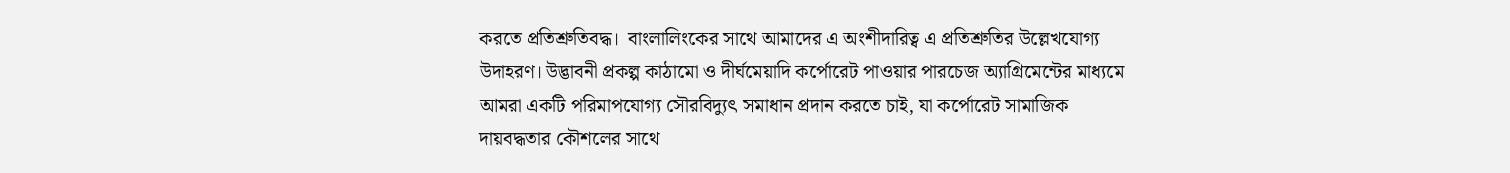করতে প্রতিশ্রুতিবদ্ধ।  বাংলালিংকের সাথে আমাদের এ অংশীদারিত্ব এ প্রতিশ্রুতির উল্লেখযোগ্য উদাহরণ। উদ্ভাবনী প্রকল্প কাঠামো ও দীর্ঘমেয়াদি কর্পোরেট পাওয়ার পারচেজ অ্যাগ্রিমেন্টের মাধ্যমে আমরা একটি পরিমাপযোগ্য সৌরবিদ্যুৎ সমাধান প্রদান করতে চাই, যা কর্পোরেট সামাজিক দায়বদ্ধতার কৌশলের সাথে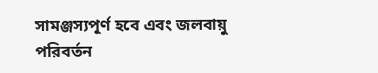সামঞ্জস্যপূর্ণ হবে এবং জলবায়ু পরিবর্তন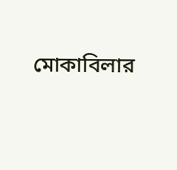মোকাবিলার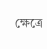ক্ষেত্রে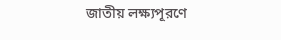জাতীয় লক্ষ্যপূরণে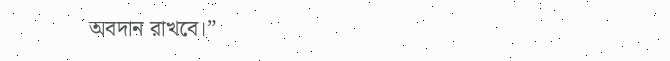অবদান রাখবে।”